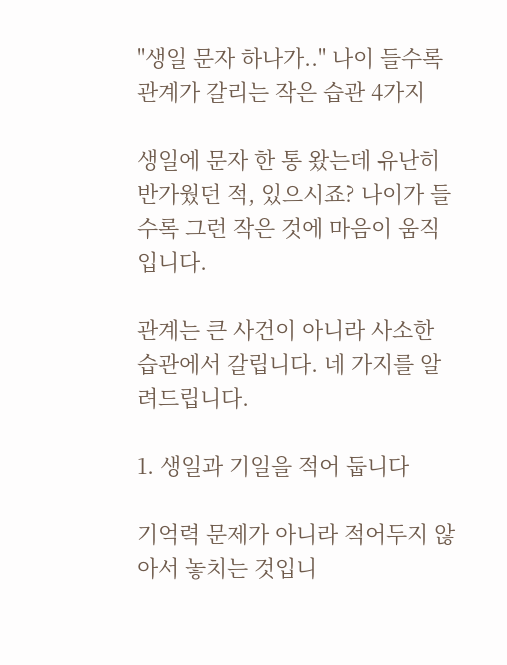"생일 문자 하나가.." 나이 들수록 관계가 갈리는 작은 습관 4가지

생일에 문자 한 통 왔는데 유난히 반가웠던 적, 있으시죠? 나이가 들수록 그런 작은 것에 마음이 움직입니다.

관계는 큰 사건이 아니라 사소한 습관에서 갈립니다. 네 가지를 알려드립니다.

1. 생일과 기일을 적어 둡니다

기억력 문제가 아니라 적어두지 않아서 놓치는 것입니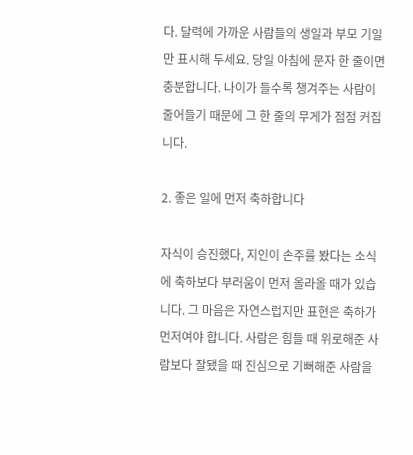다. 달력에 가까운 사람들의 생일과 부모 기일만 표시해 두세요. 당일 아침에 문자 한 줄이면 충분합니다. 나이가 들수록 챙겨주는 사람이 줄어들기 때문에 그 한 줄의 무게가 점점 커집니다.

2. 좋은 일에 먼저 축하합니다

자식이 승진했다, 지인이 손주를 봤다는 소식에 축하보다 부러움이 먼저 올라올 때가 있습니다. 그 마음은 자연스럽지만 표현은 축하가 먼저여야 합니다. 사람은 힘들 때 위로해준 사람보다 잘됐을 때 진심으로 기뻐해준 사람을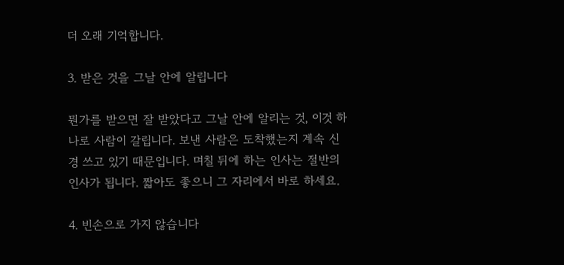더 오래 기억합니다.

3. 받은 것을 그날 안에 알립니다

뭔가를 받으면 잘 받았다고 그날 안에 알리는 것, 이것 하나로 사람이 갈립니다. 보낸 사람은 도착했는지 계속 신경 쓰고 있기 때문입니다. 며칠 뒤에 하는 인사는 절반의 인사가 됩니다. 짧아도 좋으니 그 자리에서 바로 하세요.

4. 빈손으로 가지 않습니다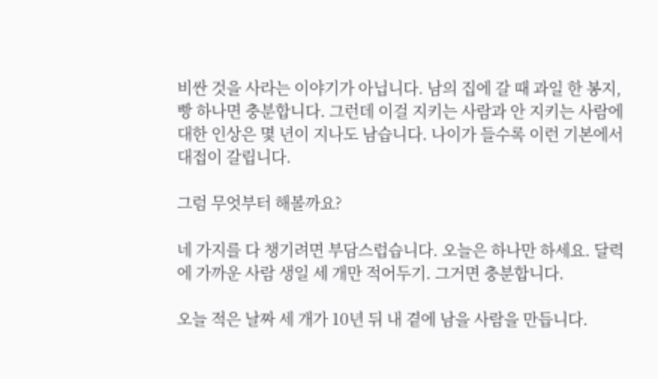비싼 것을 사라는 이야기가 아닙니다. 남의 집에 갈 때 과일 한 봉지, 빵 하나면 충분합니다. 그런데 이걸 지키는 사람과 안 지키는 사람에 대한 인상은 몇 년이 지나도 남습니다. 나이가 들수록 이런 기본에서 대접이 갈립니다.

그럼 무엇부터 해볼까요?

네 가지를 다 챙기려면 부담스럽습니다. 오늘은 하나만 하세요. 달력에 가까운 사람 생일 세 개만 적어두기. 그거면 충분합니다.

오늘 적은 날짜 세 개가 10년 뒤 내 곁에 남을 사람을 만듭니다.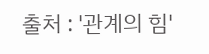출처 : '관계의 힘'